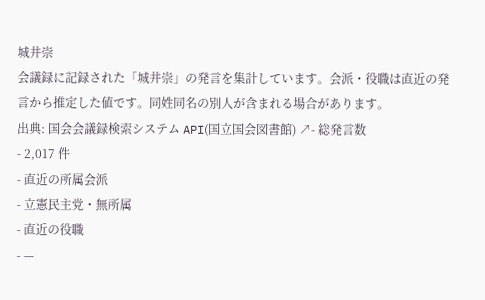城井崇
会議録に記録された「城井崇」の発言を集計しています。会派・役職は直近の発言から推定した値です。同姓同名の別人が含まれる場合があります。
出典: 国会会議録検索システム API(国立国会図書館) ↗- 総発言数
- 2,017 件
- 直近の所属会派
- 立憲民主党・無所属
- 直近の役職
- —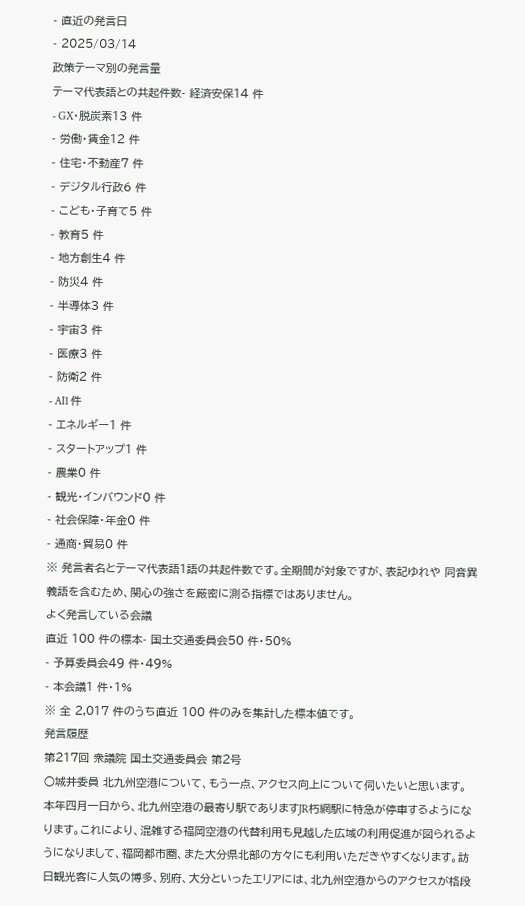- 直近の発言日
- 2025/03/14
政策テーマ別の発言量
テーマ代表語との共起件数- 経済安保14 件
- GX・脱炭素13 件
- 労働・賃金12 件
- 住宅・不動産7 件
- デジタル行政6 件
- こども・子育て5 件
- 教育5 件
- 地方創生4 件
- 防災4 件
- 半導体3 件
- 宇宙3 件
- 医療3 件
- 防衛2 件
- AI1 件
- エネルギー1 件
- スタートアップ1 件
- 農業0 件
- 観光・インバウンド0 件
- 社会保障・年金0 件
- 通商・貿易0 件
※ 発言者名とテーマ代表語1語の共起件数です。全期間が対象ですが、表記ゆれや 同音異義語を含むため、関心の強さを厳密に測る指標ではありません。
よく発言している会議
直近 100 件の標本- 国土交通委員会50 件・50%
- 予算委員会49 件・49%
- 本会議1 件・1%
※ 全 2,017 件のうち直近 100 件のみを集計した標本値です。
発言履歴
第217回 衆議院 国土交通委員会 第2号
○城井委員 北九州空港について、もう一点、アクセス向上について伺いたいと思います。 本年四月一日から、北九州空港の最寄り駅でありますJR朽網駅に特急が停車するようになります。これにより、混雑する福岡空港の代替利用も見越した広域の利用促進が図られるようになりまして、福岡都市圏、また大分県北部の方々にも利用いただきやすくなります。訪日観光客に人気の博多、別府、大分といったエリアには、北九州空港からのアクセスが格段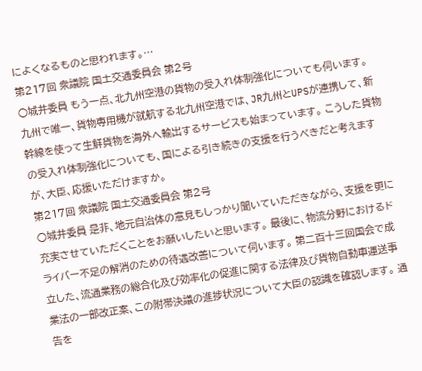によくなるものと思われます。…
第217回 衆議院 国土交通委員会 第2号
○城井委員 もう一点、北九州空港の貨物の受入れ体制強化についても伺います。 九州で唯一、貨物専用機が就航する北九州空港では、JR九州とUPSが連携して、新幹線を使って生鮮貨物を海外へ輸出するサービスも始まっています。 こうした貨物の受入れ体制強化についても、国による引き続きの支援を行うべきだと考えますが、大臣、応援いただけますか。
第217回 衆議院 国土交通委員会 第2号
○城井委員 是非、地元自治体の意見もしっかり聞いていただきながら、支援を更に充実させていただくことをお願いしたいと思います。 最後に、物流分野におけるドライバー不足の解消のための待遇改善について伺います。 第二百十三回国会で成立した、流通業務の総合化及び効率化の促進に関する法律及び貨物自動車運送事業法の一部改正案、この附帯決議の進捗状況について大臣の認識を確認します。 通告を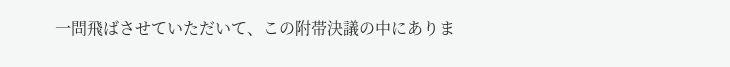一問飛ばさせていただいて、この附帯決議の中にありま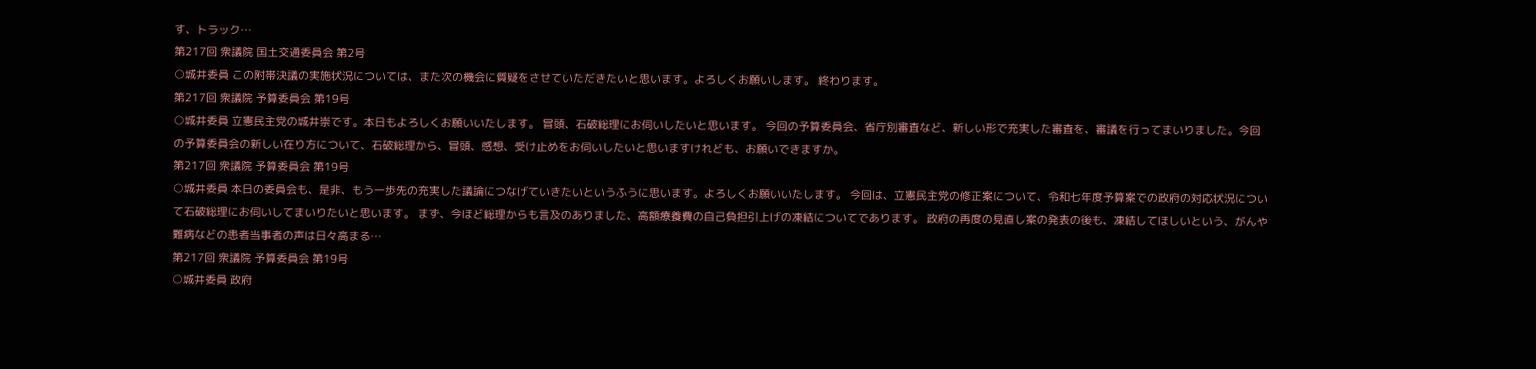す、トラック…
第217回 衆議院 国土交通委員会 第2号
○城井委員 この附帯決議の実施状況については、また次の機会に質疑をさせていただきたいと思います。よろしくお願いします。 終わります。
第217回 衆議院 予算委員会 第19号
○城井委員 立憲民主党の城井崇です。本日もよろしくお願いいたします。 冒頭、石破総理にお伺いしたいと思います。 今回の予算委員会、省庁別審査など、新しい形で充実した審査を、審議を行ってまいりました。今回の予算委員会の新しい在り方について、石破総理から、冒頭、感想、受け止めをお伺いしたいと思いますけれども、お願いできますか。
第217回 衆議院 予算委員会 第19号
○城井委員 本日の委員会も、是非、もう一歩先の充実した議論につなげていきたいというふうに思います。よろしくお願いいたします。 今回は、立憲民主党の修正案について、令和七年度予算案での政府の対応状況について石破総理にお伺いしてまいりたいと思います。 まず、今ほど総理からも言及のありました、高額療養費の自己負担引上げの凍結についてであります。 政府の再度の見直し案の発表の後も、凍結してほしいという、がんや難病などの患者当事者の声は日々高まる…
第217回 衆議院 予算委員会 第19号
○城井委員 政府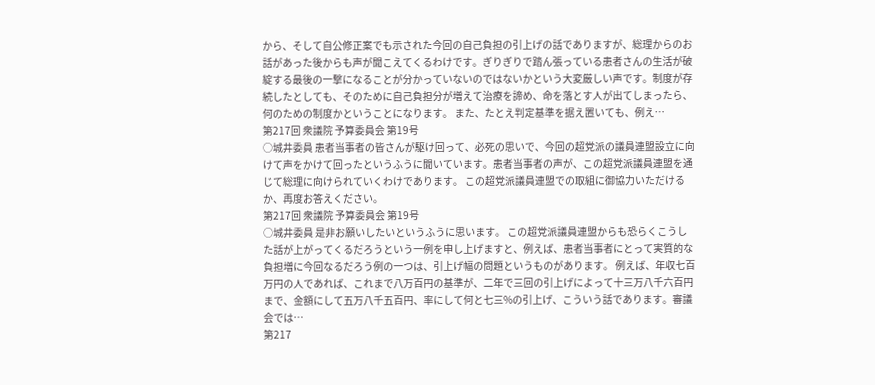から、そして自公修正案でも示された今回の自己負担の引上げの話でありますが、総理からのお話があった後からも声が聞こえてくるわけです。ぎりぎりで踏ん張っている患者さんの生活が破綻する最後の一撃になることが分かっていないのではないかという大変厳しい声です。制度が存続したとしても、そのために自己負担分が増えて治療を諦め、命を落とす人が出てしまったら、何のための制度かということになります。 また、たとえ判定基準を据え置いても、例え…
第217回 衆議院 予算委員会 第19号
○城井委員 患者当事者の皆さんが駆け回って、必死の思いで、今回の超党派の議員連盟設立に向けて声をかけて回ったというふうに聞いています。患者当事者の声が、この超党派議員連盟を通じて総理に向けられていくわけであります。 この超党派議員連盟での取組に御協力いただけるか、再度お答えください。
第217回 衆議院 予算委員会 第19号
○城井委員 是非お願いしたいというふうに思います。 この超党派議員連盟からも恐らくこうした話が上がってくるだろうという一例を申し上げますと、例えば、患者当事者にとって実質的な負担増に今回なるだろう例の一つは、引上げ幅の問題というものがあります。 例えば、年収七百万円の人であれば、これまで八万百円の基準が、二年で三回の引上げによって十三万八千六百円まで、金額にして五万八千五百円、率にして何と七三%の引上げ、こういう話であります。審議会では…
第217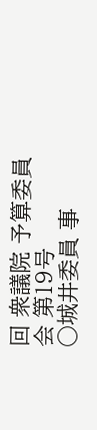回 衆議院 予算委員会 第19号
○城井委員 事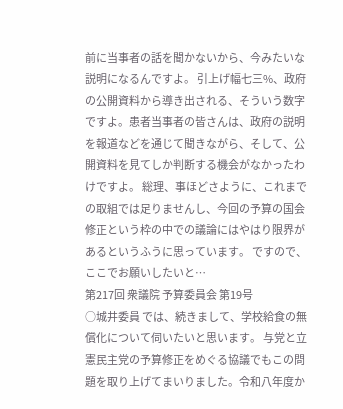前に当事者の話を聞かないから、今みたいな説明になるんですよ。 引上げ幅七三%、政府の公開資料から導き出される、そういう数字ですよ。患者当事者の皆さんは、政府の説明を報道などを通じて聞きながら、そして、公開資料を見てしか判断する機会がなかったわけですよ。 総理、事ほどさように、これまでの取組では足りませんし、今回の予算の国会修正という枠の中での議論にはやはり限界があるというふうに思っています。 ですので、ここでお願いしたいと…
第217回 衆議院 予算委員会 第19号
○城井委員 では、続きまして、学校給食の無償化について伺いたいと思います。 与党と立憲民主党の予算修正をめぐる協議でもこの問題を取り上げてまいりました。令和八年度か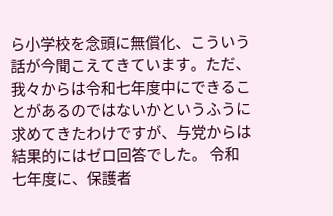ら小学校を念頭に無償化、こういう話が今聞こえてきています。ただ、我々からは令和七年度中にできることがあるのではないかというふうに求めてきたわけですが、与党からは結果的にはゼロ回答でした。 令和七年度に、保護者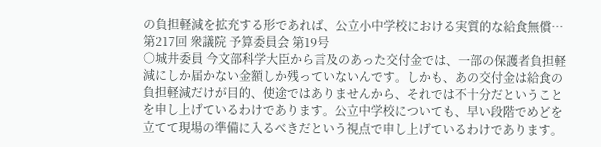の負担軽減を拡充する形であれば、公立小中学校における実質的な給食無償…
第217回 衆議院 予算委員会 第19号
○城井委員 今文部科学大臣から言及のあった交付金では、一部の保護者負担軽減にしか届かない金額しか残っていないんです。しかも、あの交付金は給食の負担軽減だけが目的、使途ではありませんから、それでは不十分だということを申し上げているわけであります。公立中学校についても、早い段階でめどを立てて現場の準備に入るべきだという視点で申し上げているわけであります。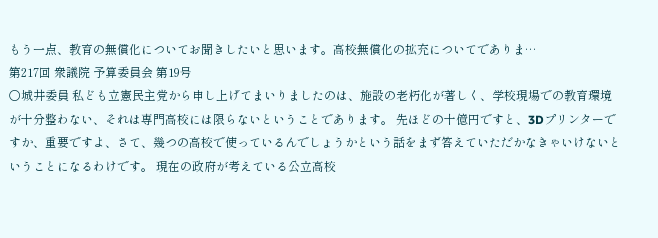もう一点、教育の無償化についてお聞きしたいと思います。高校無償化の拡充についてでありま…
第217回 衆議院 予算委員会 第19号
○城井委員 私ども立憲民主党から申し上げてまいりましたのは、施設の老朽化が著しく、学校現場での教育環境が十分整わない、それは専門高校には限らないということであります。 先ほどの十億円ですと、3Dプリンターですか、重要ですよ、さて、幾つの高校で使っているんでしょうかという話をまず答えていただかなきゃいけないということになるわけです。 現在の政府が考えている公立高校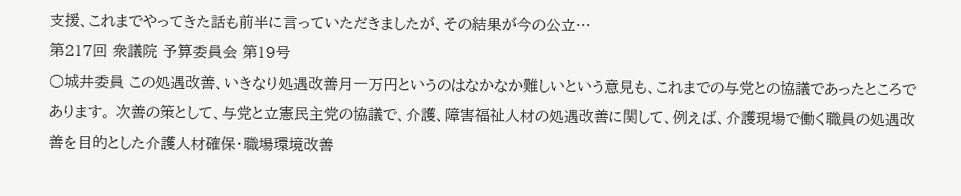支援、これまでやってきた話も前半に言っていただきましたが、その結果が今の公立…
第217回 衆議院 予算委員会 第19号
○城井委員 この処遇改善、いきなり処遇改善月一万円というのはなかなか難しいという意見も、これまでの与党との協議であったところであります。 次善の策として、与党と立憲民主党の協議で、介護、障害福祉人材の処遇改善に関して、例えば、介護現場で働く職員の処遇改善を目的とした介護人材確保・職場環境改善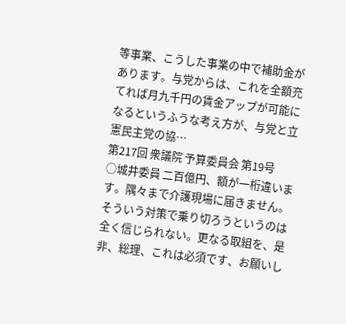等事業、こうした事業の中で補助金があります。与党からは、これを全額充てれば月九千円の賃金アップが可能になるというふうな考え方が、与党と立憲民主党の協…
第217回 衆議院 予算委員会 第19号
○城井委員 二百億円、額が一桁違います。隅々まで介護現場に届きません。そういう対策で乗り切ろうというのは全く信じられない。更なる取組を、是非、総理、これは必須です、お願いし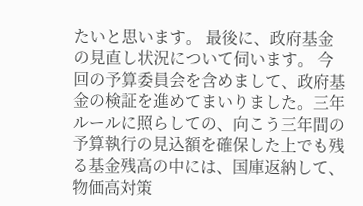たいと思います。 最後に、政府基金の見直し状況について伺います。 今回の予算委員会を含めまして、政府基金の検証を進めてまいりました。三年ルールに照らしての、向こう三年間の予算執行の見込額を確保した上でも残る基金残高の中には、国庫返納して、物価高対策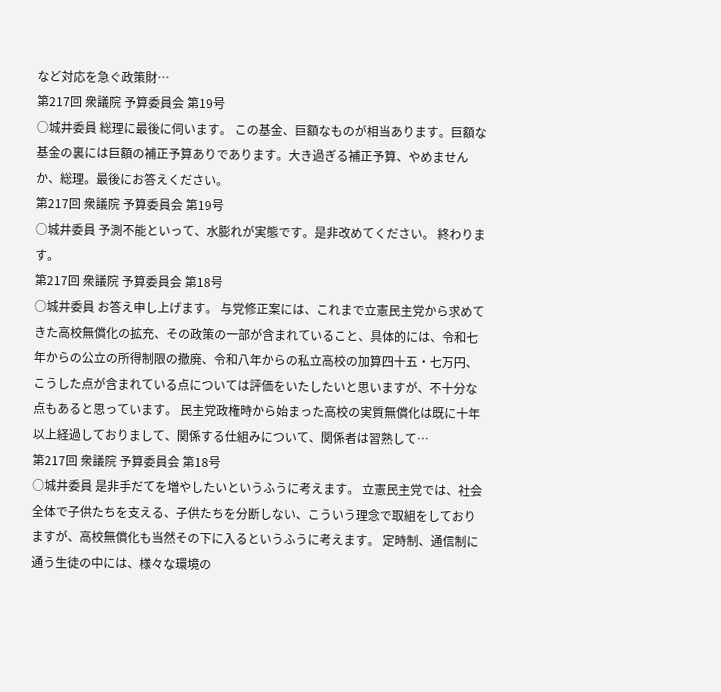など対応を急ぐ政策財…
第217回 衆議院 予算委員会 第19号
○城井委員 総理に最後に伺います。 この基金、巨額なものが相当あります。巨額な基金の裏には巨額の補正予算ありであります。大き過ぎる補正予算、やめませんか、総理。最後にお答えください。
第217回 衆議院 予算委員会 第19号
○城井委員 予測不能といって、水膨れが実態です。是非改めてください。 終わります。
第217回 衆議院 予算委員会 第18号
○城井委員 お答え申し上げます。 与党修正案には、これまで立憲民主党から求めてきた高校無償化の拡充、その政策の一部が含まれていること、具体的には、令和七年からの公立の所得制限の撤廃、令和八年からの私立高校の加算四十五・七万円、こうした点が含まれている点については評価をいたしたいと思いますが、不十分な点もあると思っています。 民主党政権時から始まった高校の実質無償化は既に十年以上経過しておりまして、関係する仕組みについて、関係者は習熟して…
第217回 衆議院 予算委員会 第18号
○城井委員 是非手だてを増やしたいというふうに考えます。 立憲民主党では、社会全体で子供たちを支える、子供たちを分断しない、こういう理念で取組をしておりますが、高校無償化も当然その下に入るというふうに考えます。 定時制、通信制に通う生徒の中には、様々な環境の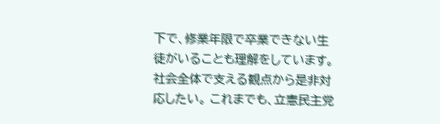下で、修業年限で卒業できない生徒がいることも理解をしています。社会全体で支える観点から是非対応したい。 これまでも、立憲民主党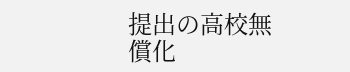提出の高校無償化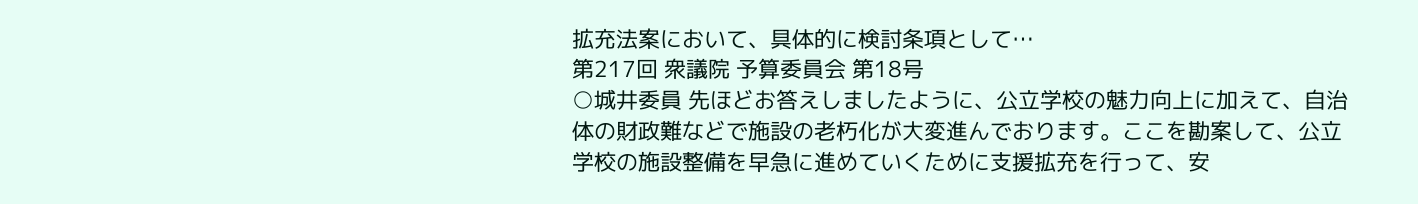拡充法案において、具体的に検討条項として…
第217回 衆議院 予算委員会 第18号
○城井委員 先ほどお答えしましたように、公立学校の魅力向上に加えて、自治体の財政難などで施設の老朽化が大変進んでおります。ここを勘案して、公立学校の施設整備を早急に進めていくために支援拡充を行って、安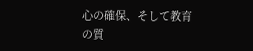心の確保、そして教育の質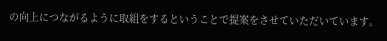の向上につながるように取組をするということで提案をさせていただいています。